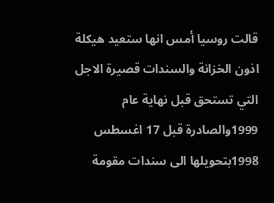قالت روسيا أمس انها ستعيد هيكلة اذون الخزانة والسندات قصيرة الاجل التي تستحق قبل نهاية عام 1999والصادرة قبل 17 اغسطس 1998بتحويلها الى سندات مقومة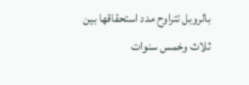بالروبل تتراوح مدد استحقاقها بين ثلاث وخمس سنوات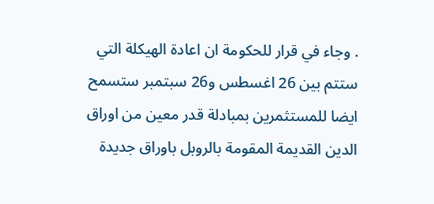. وجاء في قرار للحكومة ان اعادة الهيكلة التي ستتم بين 26 اغسطس و26 سبتمبر ستسمح ايضا للمستثمرين بمبادلة قدر معين من اوراق الدين القديمة المقومة بالروبل باوراق جديدة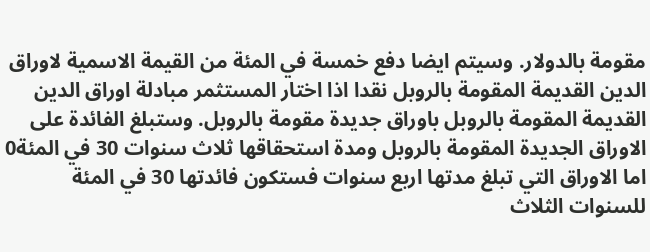مقومة بالدولار. وسيتم ايضا دفع خمسة في المئة من القيمة الاسمية لاوراق الدين القديمة المقومة بالروبل نقدا اذا اختار المستثمر مبادلة اوراق الدين القديمة المقومة بالروبل باوراق جديدة مقومة بالروبل. وستبلغ الفائدة على الاوراق الجديدة المقومة بالروبل ومدة استحقاقها ثلاث سنوات 30 في المئة0 اما الاوراق التي تبلغ مدتها اربع سنوات فستكون فائدتها 30 في المئة للسنوات الثلاث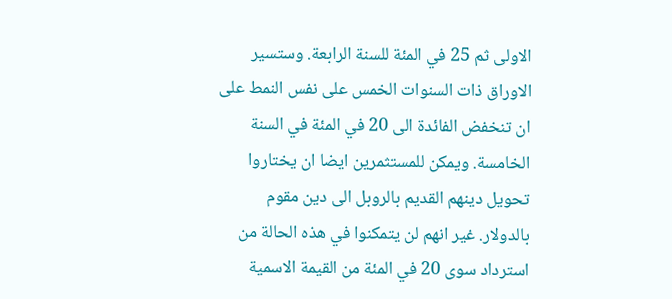الاولى ثم 25 في المئة للسنة الرابعة. وستسير الاوراق ذات السنوات الخمس على نفس النمط على ان تنخفض الفائدة الى 20 في المئة في السنة الخامسة. ويمكن للمستثمرين ايضا ان يختاروا تحويل دينهم القديم بالروبل الى دين مقوم بالدولار. غير انهم لن يتمكنوا في هذه الحالة من استرداد سوى 20 في المئة من القيمة الاسمية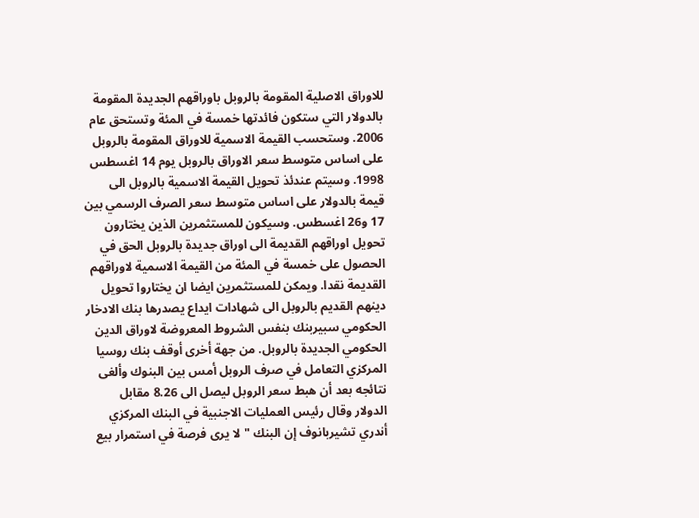للاوراق الاصلية المقومة بالروبل باوراقهم الجديدة المقومة بالدولار التي ستكون فائدتها خمسة في المئة وتستحق عام 2006. وستحسب القيمة الاسمية للاوراق المقومة بالروبل على اساس متوسط سعر الاوراق بالروبل يوم 14 اغسطس 1998. وسيتم عندئذ تحويل القيمة الاسمية بالروبل الى قيمة بالدولار على اساس متوسط سعر الصرف الرسمي بين 17 و26 اغسطس. وسيكون للمستثمرين الذين يختارون تحويل اوراقهم القديمة الى اوراق جديدة بالروبل الحق في الحصول على خمسة في المئة من القيمة الاسمية لاوراقهم القديمة نقدا. ويمكن للمستثمرين ايضا ان يختاروا تحويل دينهم القديم بالروبل الى شهادات ايداع يصدرها بنك الادخار الحكومي سبيربنك بنفس الشروط المعروضة لاوراق الدين الحكومي الجديدة بالروبل. من جهة أخرى أوقف بنك روسيا المركزي التعامل في صرف الروبل أمس بين البنوك وألغى نتائجه بعد أن هبط سعر الروبل ليصل الى 8.26 مقابل الدولار وقال رئيس العمليات الاجنبية في البنك المركزي أندري تشيربانوف إن البنك "لا يرى فرصة في استمرار بيع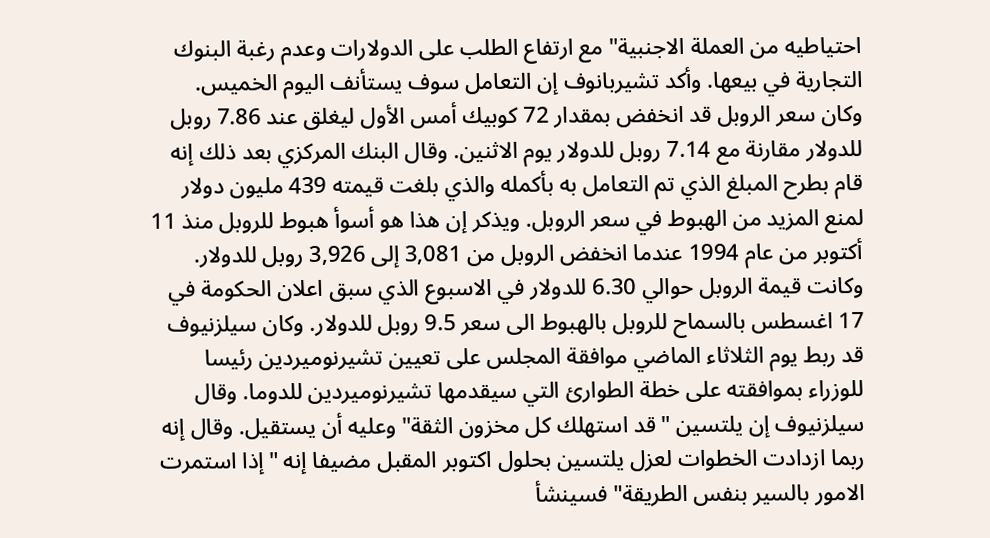احتياطيه من العملة الاجنبية" مع ارتفاع الطلب على الدولارات وعدم رغبة البنوك التجارية في بيعها. وأكد تشيربانوف إن التعامل سوف يستأنف اليوم الخميس. وكان سعر الروبل قد انخفض بمقدار 72 كوبيك أمس الأول ليغلق عند 7.86 روبل للدولار مقارنة مع 7.14 روبل للدولار يوم الاثنين. وقال البنك المركزي بعد ذلك إنه قام بطرح المبلغ الذي تم التعامل به بأكمله والذي بلغت قيمته 439 مليون دولار لمنع المزيد من الهبوط في سعر الروبل. ويذكر إن هذا هو أسوأ هبوط للروبل منذ 11 أكتوبر من عام 1994 عندما انخفض الروبل من 3,081 إلى 3,926 روبل للدولار. وكانت قيمة الروبل حوالي 6.30 للدولار في الاسبوع الذي سبق اعلان الحكومة في 17 اغسطس بالسماح للروبل بالهبوط الى سعر 9.5 روبل للدولار. وكان سيلزنيوف قد ربط يوم الثلاثاء الماضي موافقة المجلس على تعيين تشيرنوميردين رئيسا للوزراء بموافقته على خطة الطوارئ التي سيقدمها تشيرنوميردين للدوما. وقال سيلزنيوف إن يلتسين "قد استهلك كل مخزون الثقة" وعليه أن يستقيل. وقال إنه ربما ازدادت الخطوات لعزل يلتسين بحلول اكتوبر المقبل مضيفا إنه "إذا استمرت الامور بالسير بنفس الطريقة" فسينشأ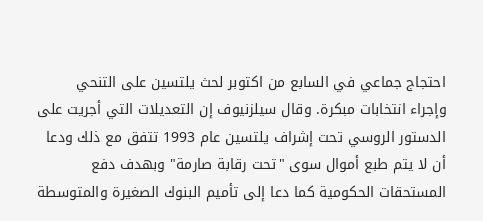احتجاج جماعي في السابع من اكتوبر لحث يلتسين على التنحي وإجراء انتخابات مبكرة. وقال سيلزنيوف إن التعديلات التي أجريت على الدستور الروسي تحت إشراف يلتسين عام 1993 تتفق مع ذلك ودعا أن لا يتم طبع أموال سوى "تحت رقابة صارمة" وبهدف دفع المستحقات الحكومية كما دعا إلى تأميم البنوك الصغيرة والمتوسطة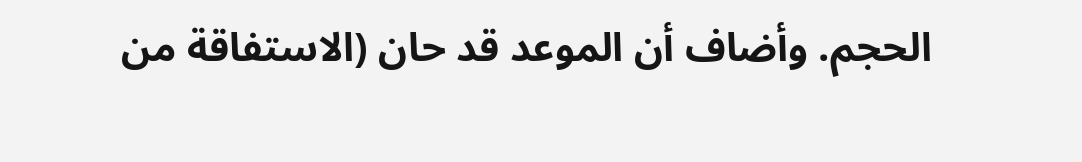الحجم. وأضاف أن الموعد قد حان (الاستفاقة من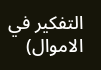التفكير في الاموال)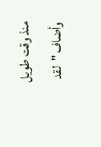منذ وقت طويل وأضاف "لقد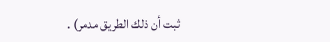ثبت أن ذلك الطريق مدمر) .